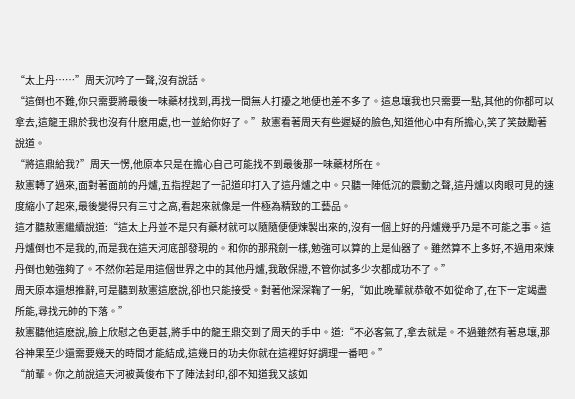“太上丹……”周天沉吟了一聲,沒有說話。
“這倒也不難,你只需要將最後一味藥材找到,再找一間無人打擾之地便也差不多了。這息壤我也只需要一點,其他的你都可以拿去,這龍王鼎於我也沒有什麽用處,也一並給你好了。”敖憲看著周天有些遲疑的臉色,知道他心中有所擔心,笑了笑鼓勵著說道。
“將這鼎給我?”周天一愣,他原本只是在擔心自己可能找不到最後那一味藥材所在。
敖憲轉了過來,面對著面前的丹爐,五指捏起了一記道印打入了這丹爐之中。只聽一陣低沉的震動之聲,這丹爐以肉眼可見的速度縮小了起來,最後變得只有三寸之高,看起來就像是一件極為精致的工藝品。
這才聽敖憲繼續說道:“這太上丹並不是只有藥材就可以隨隨便便煉製出來的,沒有一個上好的丹爐幾乎乃是不可能之事。這丹爐倒也不是我的,而是我在這天河底部發現的。和你的那飛劍一樣,勉強可以算的上是仙器了。雖然算不上多好,不過用來煉丹倒也勉強夠了。不然你若是用這個世界之中的其他丹爐,我敢保證,不管你試多少次都成功不了。”
周天原本還想推辭,可是聽到敖憲這麽說,卻也只能接受。對著他深深鞠了一躬,“如此晚輩就恭敬不如從命了,在下一定竭盡所能,尋找元帥的下落。”
敖憲聽他這麽說,臉上欣慰之色更甚,將手中的龍王鼎交到了周天的手中。道:“不必客氣了,拿去就是。不過雖然有著息壤,那谷神果至少還需要幾天的時間才能結成,這幾日的功夫你就在這裡好好調理一番吧。”
“前輩。你之前說這天河被黃俊布下了陣法封印,卻不知道我又該如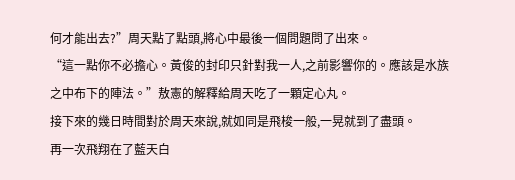何才能出去?”周天點了點頭,將心中最後一個問題問了出來。
“這一點你不必擔心。黃俊的封印只針對我一人,之前影響你的。應該是水族之中布下的陣法。”敖憲的解釋給周天吃了一顆定心丸。
接下來的幾日時間對於周天來說,就如同是飛梭一般,一晃就到了盡頭。
再一次飛翔在了藍天白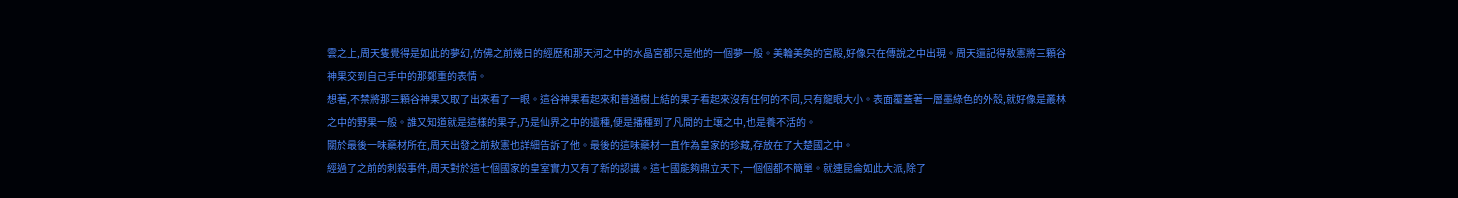雲之上,周天隻覺得是如此的夢幻,仿佛之前幾日的經歷和那天河之中的水晶宮都只是他的一個夢一般。美輪美奐的宮殿,好像只在傳說之中出現。周天還記得敖憲將三顆谷神果交到自己手中的那鄭重的表情。
想著,不禁將那三顆谷神果又取了出來看了一眼。這谷神果看起來和普通樹上結的果子看起來沒有任何的不同,只有龍眼大小。表面覆蓋著一層墨綠色的外殼,就好像是叢林之中的野果一般。誰又知道就是這樣的果子,乃是仙界之中的遺種,便是播種到了凡間的土壤之中,也是養不活的。
關於最後一味藥材所在,周天出發之前敖憲也詳細告訴了他。最後的這味藥材一直作為皇家的珍藏,存放在了大楚國之中。
經過了之前的刺殺事件,周天對於這七個國家的皇室實力又有了新的認識。這七國能夠鼎立天下,一個個都不簡單。就連昆侖如此大派,除了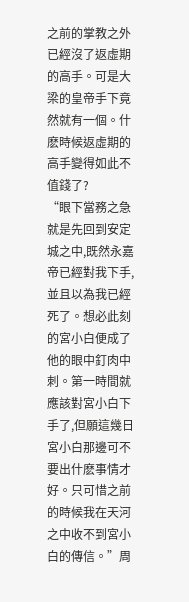之前的掌教之外已經沒了返虛期的高手。可是大梁的皇帝手下竟然就有一個。什麽時候返虛期的高手變得如此不值錢了?
“眼下當務之急就是先回到安定城之中,既然永嘉帝已經對我下手,並且以為我已經死了。想必此刻的宮小白便成了他的眼中釘肉中刺。第一時間就應該對宮小白下手了,但願這幾日宮小白那邊可不要出什麽事情才好。只可惜之前的時候我在天河之中收不到宮小白的傳信。”周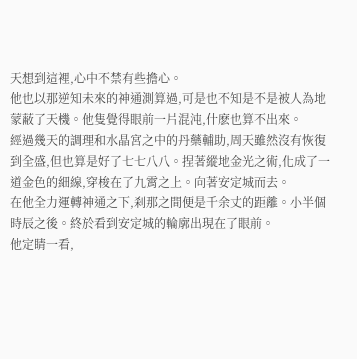天想到這裡,心中不禁有些擔心。
他也以那逆知未來的神通測算過,可是也不知是不是被人為地蒙蔽了天機。他隻覺得眼前一片混沌,什麽也算不出來。
經過幾天的調理和水晶宮之中的丹藥輔助,周天雖然沒有恢復到全盛,但也算是好了七七八八。捏著縱地金光之術,化成了一道金色的細線,穿梭在了九霄之上。向著安定城而去。
在他全力運轉神通之下,刹那之間便是千余丈的距離。小半個時辰之後。終於看到安定城的輪廓出現在了眼前。
他定睛一看,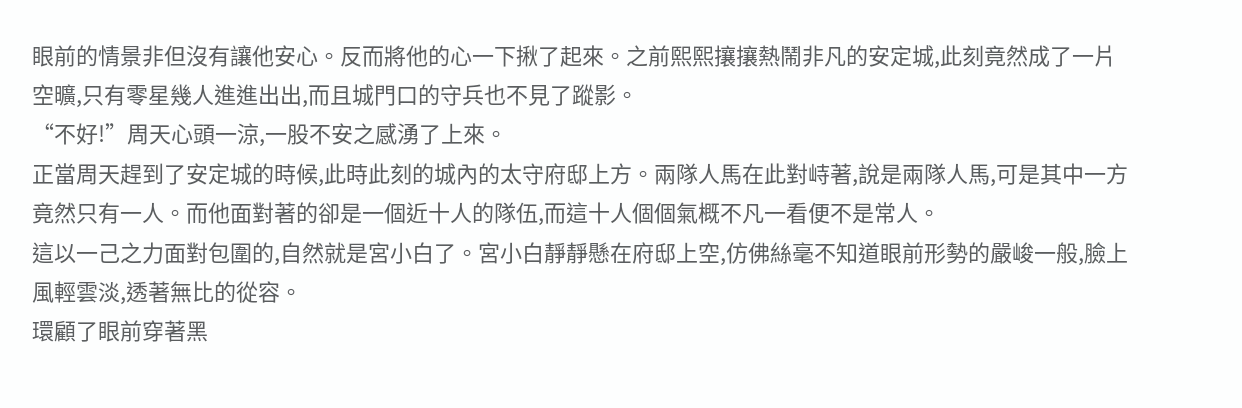眼前的情景非但沒有讓他安心。反而將他的心一下揪了起來。之前熙熙攘攘熱鬧非凡的安定城,此刻竟然成了一片空曠,只有零星幾人進進出出,而且城門口的守兵也不見了蹤影。
“不好!”周天心頭一涼,一股不安之感湧了上來。
正當周天趕到了安定城的時候,此時此刻的城內的太守府邸上方。兩隊人馬在此對峙著,說是兩隊人馬,可是其中一方竟然只有一人。而他面對著的卻是一個近十人的隊伍,而這十人個個氣概不凡一看便不是常人。
這以一己之力面對包圍的,自然就是宮小白了。宮小白靜靜懸在府邸上空,仿佛絲毫不知道眼前形勢的嚴峻一般,臉上風輕雲淡,透著無比的從容。
環顧了眼前穿著黑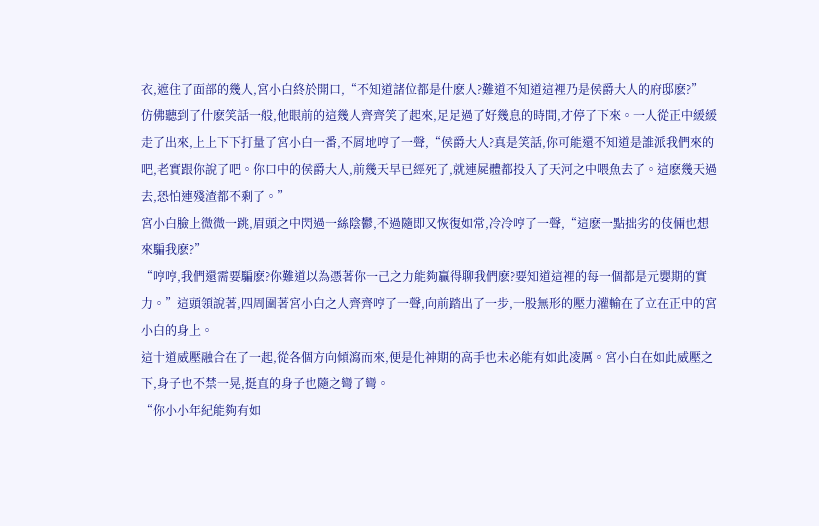衣,遮住了面部的幾人,宮小白終於開口,“不知道諸位都是什麽人?難道不知道這裡乃是侯爵大人的府邸麽?”
仿佛聽到了什麽笑話一般,他眼前的這幾人齊齊笑了起來,足足過了好幾息的時間,才停了下來。一人從正中緩緩走了出來,上上下下打量了宮小白一番,不屑地哼了一聲,“侯爵大人?真是笑話,你可能還不知道是誰派我們來的吧,老實跟你說了吧。你口中的侯爵大人,前幾天早已經死了,就連屍體都投入了天河之中喂魚去了。這麽幾天過去,恐怕連殘渣都不剩了。”
宮小白臉上微微一跳,眉頭之中閃過一絲陰鬱,不過隨即又恢復如常,冷冷哼了一聲,“這麽一點拙劣的伎倆也想來騙我麽?”
“哼哼,我們還需要騙麽?你難道以為憑著你一己之力能夠贏得聊我們麽?要知道這裡的每一個都是元嬰期的實力。”這頭領說著,四周圍著宮小白之人齊齊哼了一聲,向前踏出了一步,一股無形的壓力灌輸在了立在正中的宮小白的身上。
這十道威壓融合在了一起,從各個方向傾瀉而來,便是化神期的高手也未必能有如此凌厲。宮小白在如此威壓之下,身子也不禁一晃,挺直的身子也隨之彎了彎。
“你小小年紀能夠有如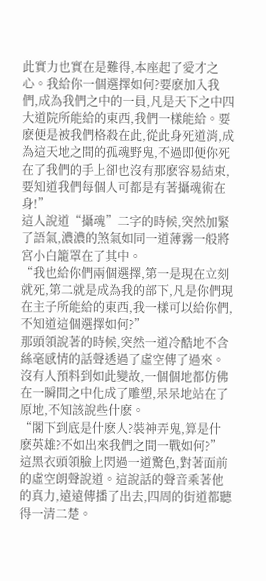此實力也實在是難得,本座起了愛才之心。我給你一個選擇如何?要麽加入我們,成為我們之中的一員,凡是天下之中四大道院所能給的東西,我們一樣能給。要麽便是被我們格殺在此,從此身死道消,成為這天地之間的孤魂野鬼,不過即便你死在了我們的手上卻也沒有那麽容易結束,要知道我們每個人可都是有著攝魂術在身!”
這人說道“攝魂”二字的時候,突然加緊了語氣,濃濃的煞氣如同一道薄霧一般將宮小白籠罩在了其中。
“我也給你們兩個選擇,第一是現在立刻就死,第二就是成為我的部下,凡是你們現在主子所能給的東西,我一樣可以給你們,不知道這個選擇如何?”
那頭領說著的時候,突然一道冷酷地不含絲毫感情的話聲透過了虛空傳了過來。
沒有人預料到如此變故,一個個地都仿佛在一瞬間之中化成了雕塑,呆呆地站在了原地,不知該說些什麽。
“閣下到底是什麽人?裝神弄鬼,算是什麽英雄?不如出來我們之間一戰如何?”這黑衣頭領臉上閃過一道驚色,對著面前的虛空朗聲說道。這說話的聲音乘著他的真力,遠遠傳播了出去,四周的街道都聽得一清二楚。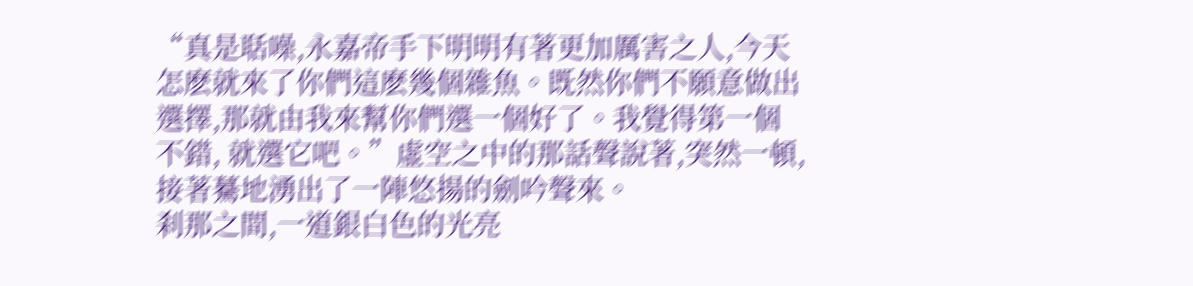“真是聒噪,永嘉帝手下明明有著更加厲害之人,今天怎麽就來了你們這麽幾個雜魚。既然你們不願意做出選擇,那就由我來幫你們選一個好了。我覺得第一個不錯, 就選它吧。”虛空之中的那話聲說著,突然一頓,接著驀地湧出了一陣悠揚的劍吟聲來。
刹那之間,一道銀白色的光亮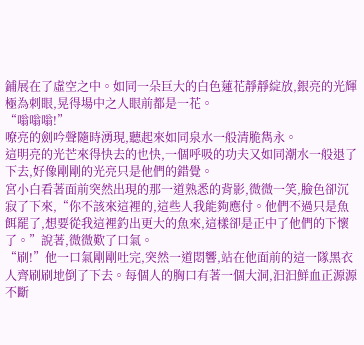鋪展在了虛空之中。如同一朵巨大的白色蓮花靜靜綻放,銀亮的光輝極為刺眼,晃得場中之人眼前都是一花。
“嗡嗡嗡!”
嘹亮的劍吟聲隨時湧現,聽起來如同泉水一般清脆雋永。
這明亮的光芒來得快去的也快,一個呼吸的功夫又如同潮水一般退了下去,好像剛剛的光亮只是他們的錯覺。
宮小白看著面前突然出現的那一道熟悉的背影,微微一笑,臉色卻沉寂了下來,“你不該來這裡的,這些人我能夠應付。他們不過只是魚餌罷了,想要從我這裡釣出更大的魚來,這樣卻是正中了他們的下懷了。”說著,微微歎了口氣。
“刷!”他一口氣剛剛吐完,突然一道悶響,站在他面前的這一隊黑衣人齊刷刷地倒了下去。每個人的胸口有著一個大洞,汩汩鮮血正源源不斷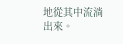地從其中流淌出來。